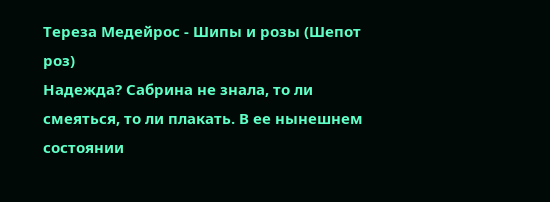Тереза Медейрос - Шипы и розы (Шепот роз)
Надежда? Сабрина не знала, то ли смеяться, то ли плакать. В ее нынешнем состоянии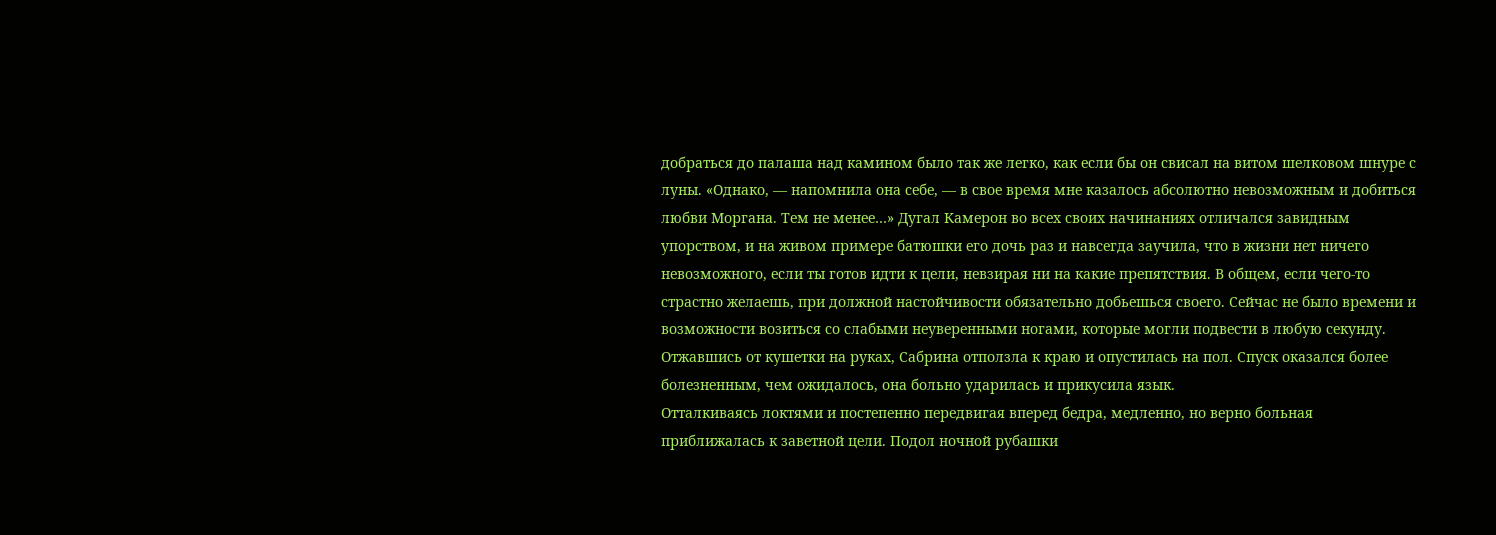добраться до палаша над камином было так же легко, как если бы он свисал на витом шелковом шнуре с луны. «Однако, — напомнила она себе, — в свое время мне казалось абсолютно невозможным и добиться любви Моргана. Тем не менее…» Дугал Камерон во всех своих начинаниях отличался завидным упорством, и на живом примере батюшки его дочь раз и навсегда заучила, что в жизни нет ничего невозможного, если ты готов идти к цели, невзирая ни на какие препятствия. В общем, если чего-то страстно желаешь, при должной настойчивости обязательно добьешься своего. Сейчас не было времени и возможности возиться со слабыми неуверенными ногами, которые могли подвести в любую секунду. Отжавшись от кушетки на руках, Сабрина отползла к краю и опустилась на пол. Спуск оказался более болезненным, чем ожидалось, она больно ударилась и прикусила язык.
Отталкиваясь локтями и постепенно передвигая вперед бедра, медленно, но верно больная приближалась к заветной цели. Подол ночной рубашки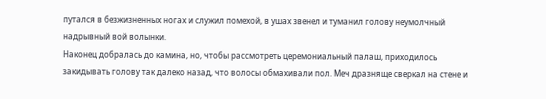путался в безжизненных ногах и служил помехой, в ушах звенел и туманил голову неумолчный надрывный вой волынки.
Наконец добралась до камина, но, чтобы рассмотреть церемониальный палаш, приходилось закидывать голову так далеко назад, что волосы обмахивали пол. Меч дразняще сверкал на стене и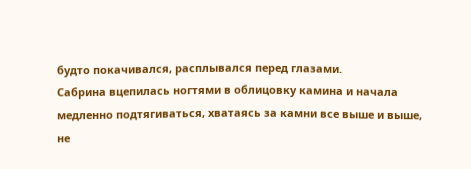будто покачивался, расплывался перед глазами.
Сабрина вцепилась ногтями в облицовку камина и начала медленно подтягиваться, хватаясь за камни все выше и выше, не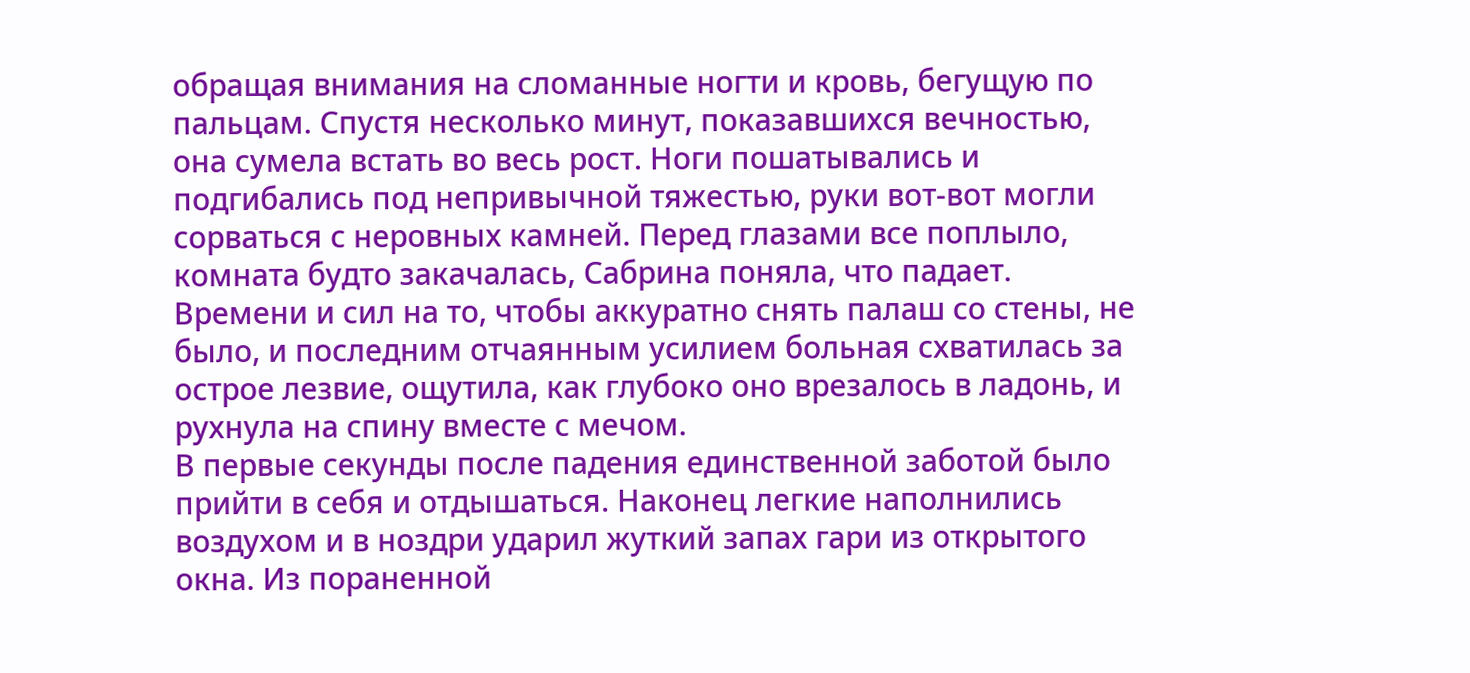обращая внимания на сломанные ногти и кровь, бегущую по пальцам. Спустя несколько минут, показавшихся вечностью, она сумела встать во весь рост. Ноги пошатывались и подгибались под непривычной тяжестью, руки вот-вот могли сорваться с неровных камней. Перед глазами все поплыло, комната будто закачалась, Сабрина поняла, что падает. Времени и сил на то, чтобы аккуратно снять палаш со стены, не было, и последним отчаянным усилием больная схватилась за острое лезвие, ощутила, как глубоко оно врезалось в ладонь, и рухнула на спину вместе с мечом.
В первые секунды после падения единственной заботой было прийти в себя и отдышаться. Наконец легкие наполнились воздухом и в ноздри ударил жуткий запах гари из открытого окна. Из пораненной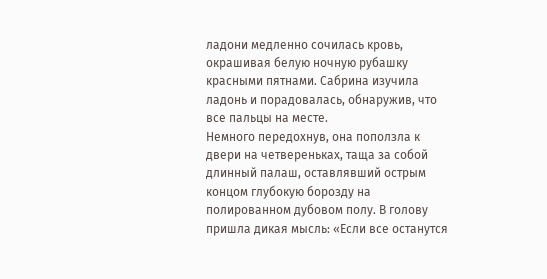ладони медленно сочилась кровь, окрашивая белую ночную рубашку красными пятнами. Сабрина изучила ладонь и порадовалась, обнаружив, что все пальцы на месте.
Немного передохнув, она поползла к двери на четвереньках, таща за собой длинный палаш, оставлявший острым концом глубокую борозду на полированном дубовом полу. В голову пришла дикая мысль: «Если все останутся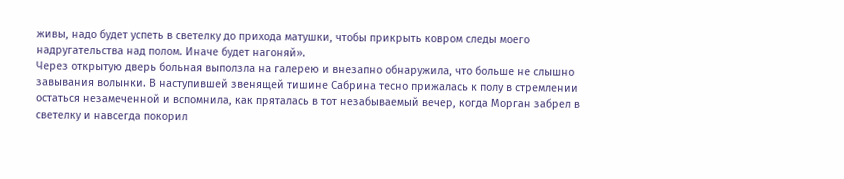живы, надо будет успеть в светелку до прихода матушки, чтобы прикрыть ковром следы моего надругательства над полом. Иначе будет нагоняй».
Через открытую дверь больная выползла на галерею и внезапно обнаружила, что больше не слышно завывания волынки. В наступившей звенящей тишине Сабрина тесно прижалась к полу в стремлении остаться незамеченной и вспомнила, как пряталась в тот незабываемый вечер, когда Морган забрел в светелку и навсегда покорил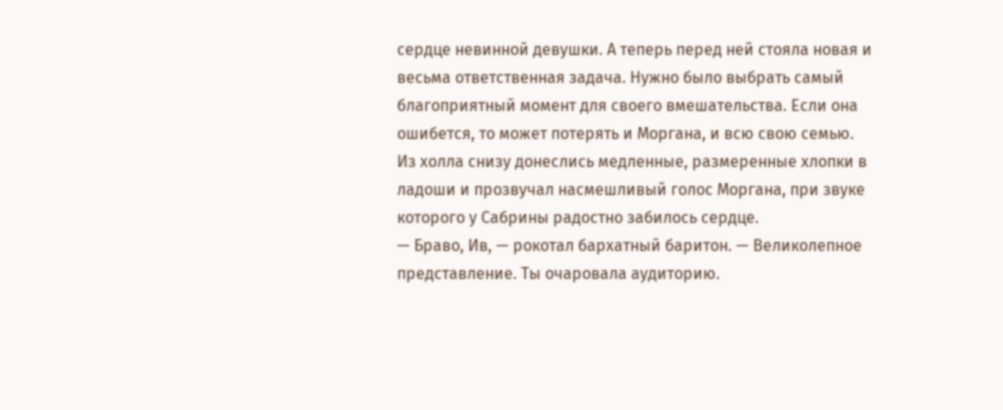сердце невинной девушки. А теперь перед ней стояла новая и весьма ответственная задача. Нужно было выбрать самый благоприятный момент для своего вмешательства. Если она ошибется, то может потерять и Моргана, и всю свою семью.
Из холла снизу донеслись медленные, размеренные хлопки в ладоши и прозвучал насмешливый голос Моргана, при звуке которого у Сабрины радостно забилось сердце.
— Браво, Ив, — рокотал бархатный баритон. — Великолепное представление. Ты очаровала аудиторию.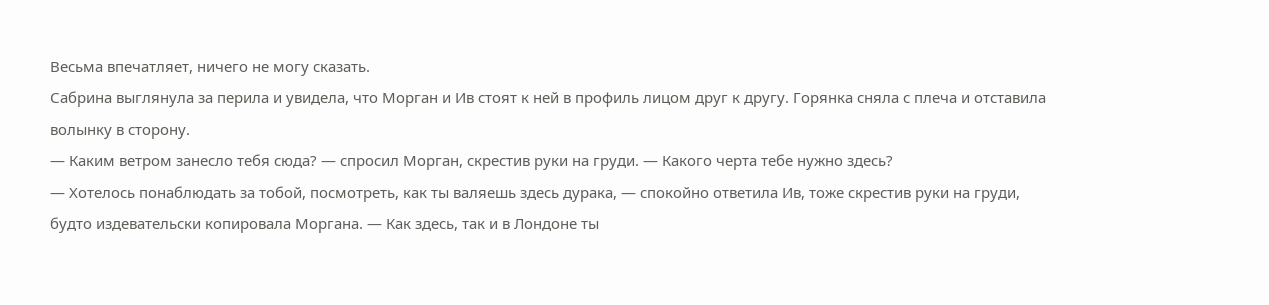Весьма впечатляет, ничего не могу сказать.
Сабрина выглянула за перила и увидела, что Морган и Ив стоят к ней в профиль лицом друг к другу. Горянка сняла с плеча и отставила волынку в сторону.
— Каким ветром занесло тебя сюда? — спросил Морган, скрестив руки на груди. — Какого черта тебе нужно здесь?
— Хотелось понаблюдать за тобой, посмотреть, как ты валяешь здесь дурака, — спокойно ответила Ив, тоже скрестив руки на груди, будто издевательски копировала Моргана. — Как здесь, так и в Лондоне ты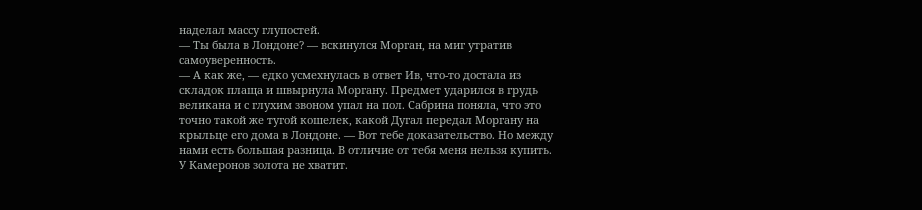наделал массу глупостей.
— Ты была в Лондоне? — вскинулся Морган, на миг утратив самоуверенность.
— А как же, — едко усмехнулась в ответ Ив, что-то достала из складок плаща и швырнула Моргану. Предмет ударился в грудь великана и с глухим звоном упал на пол. Сабрина поняла, что это точно такой же тугой кошелек, какой Дугал передал Моргану на крыльце его дома в Лондоне. — Вот тебе доказательство. Но между нами есть большая разница. В отличие от тебя меня нельзя купить. У Камеронов золота не хватит.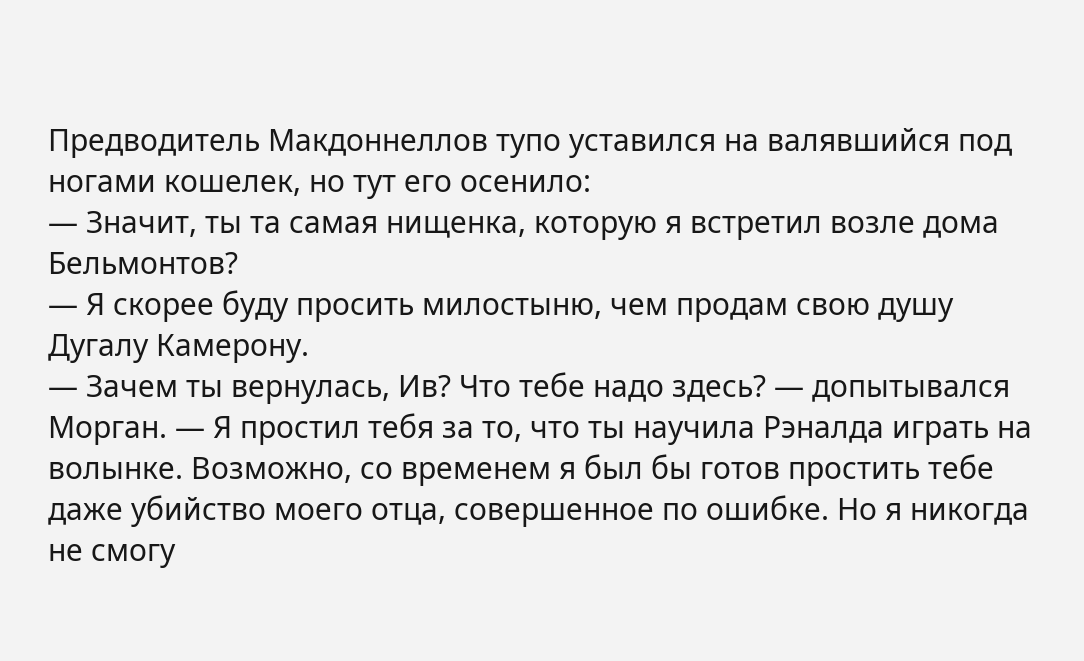Предводитель Макдоннеллов тупо уставился на валявшийся под ногами кошелек, но тут его осенило:
— Значит, ты та самая нищенка, которую я встретил возле дома Бельмонтов?
— Я скорее буду просить милостыню, чем продам свою душу Дугалу Камерону.
— Зачем ты вернулась, Ив? Что тебе надо здесь? — допытывался Морган. — Я простил тебя за то, что ты научила Рэналда играть на волынке. Возможно, со временем я был бы готов простить тебе даже убийство моего отца, совершенное по ошибке. Но я никогда не смогу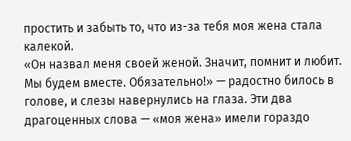простить и забыть то, что из-за тебя моя жена стала калекой.
«Он назвал меня своей женой. Значит, помнит и любит. Мы будем вместе. Обязательно!» — радостно билось в голове, и слезы навернулись на глаза. Эти два драгоценных слова — «моя жена» имели гораздо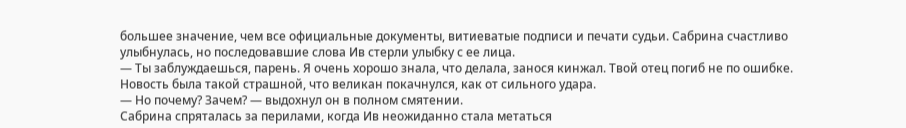большее значение, чем все официальные документы, витиеватые подписи и печати судьи. Сабрина счастливо улыбнулась, но последовавшие слова Ив стерли улыбку с ее лица.
— Ты заблуждаешься, парень. Я очень хорошо знала, что делала, занося кинжал. Твой отец погиб не по ошибке.
Новость была такой страшной, что великан покачнулся, как от сильного удара.
— Но почему? Зачем? — выдохнул он в полном смятении.
Сабрина спряталась за перилами, когда Ив неожиданно стала метаться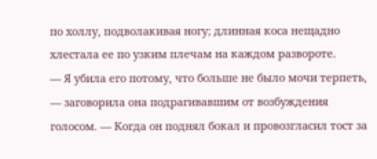по холлу, подволакивая ногу; длинная коса нещадно хлестала ее по узким плечам на каждом развороте.
— Я убила его потому, что больше не было мочи терпеть, — заговорила она подрагивавшим от возбуждения голосом. — Когда он поднял бокал и провозгласил тост за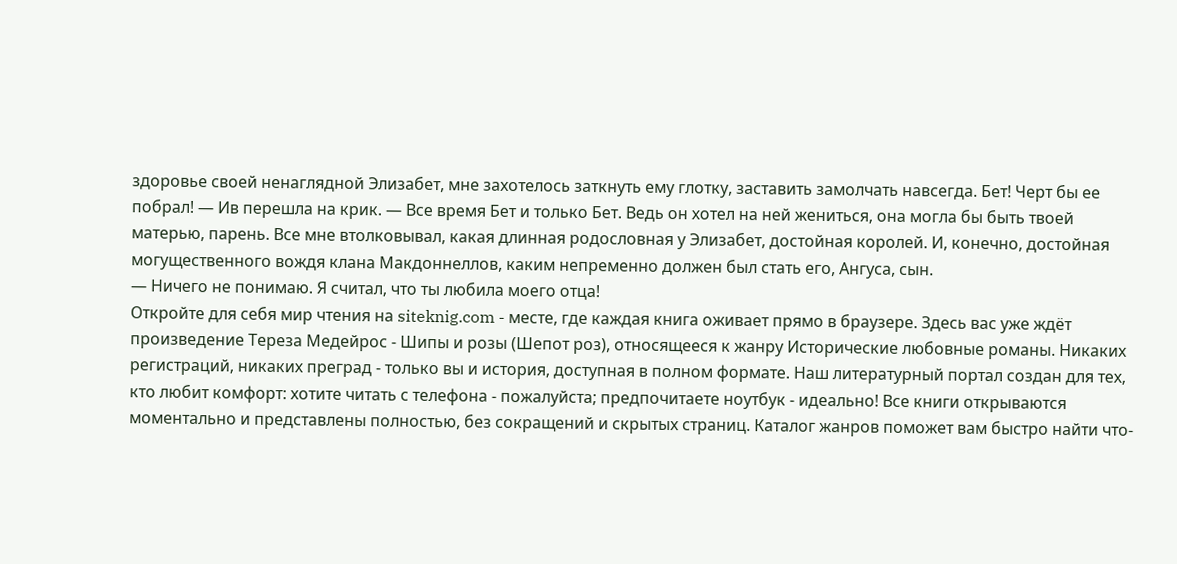здоровье своей ненаглядной Элизабет, мне захотелось заткнуть ему глотку, заставить замолчать навсегда. Бет! Черт бы ее побрал! — Ив перешла на крик. — Все время Бет и только Бет. Ведь он хотел на ней жениться, она могла бы быть твоей матерью, парень. Все мне втолковывал, какая длинная родословная у Элизабет, достойная королей. И, конечно, достойная могущественного вождя клана Макдоннеллов, каким непременно должен был стать его, Ангуса, сын.
— Ничего не понимаю. Я считал, что ты любила моего отца!
Откройте для себя мир чтения на siteknig.com - месте, где каждая книга оживает прямо в браузере. Здесь вас уже ждёт произведение Тереза Медейрос - Шипы и розы (Шепот роз), относящееся к жанру Исторические любовные романы. Никаких регистраций, никаких преград - только вы и история, доступная в полном формате. Наш литературный портал создан для тех, кто любит комфорт: хотите читать с телефона - пожалуйста; предпочитаете ноутбук - идеально! Все книги открываются моментально и представлены полностью, без сокращений и скрытых страниц. Каталог жанров поможет вам быстро найти что-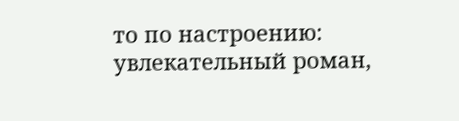то по настроению: увлекательный роман,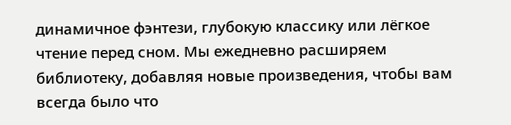динамичное фэнтези, глубокую классику или лёгкое чтение перед сном. Мы ежедневно расширяем библиотеку, добавляя новые произведения, чтобы вам всегда было что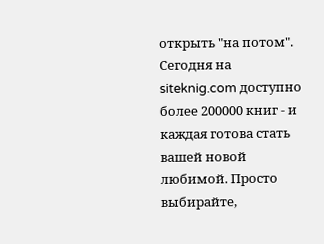открыть "на потом". Сегодня на siteknig.com доступно более 200000 книг - и каждая готова стать вашей новой любимой. Просто выбирайте,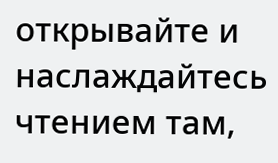открывайте и наслаждайтесь чтением там,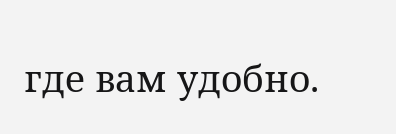где вам удобно.